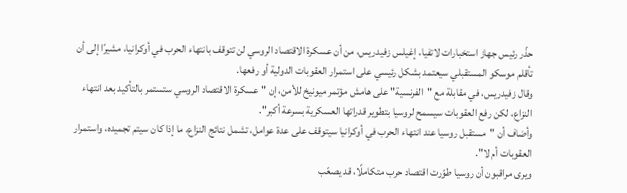حذّر رئيس جهاز استخبارات لاتفيا، إغيلس زفيدريس، من أن عسكرة الاقتصاد الروسي لن تتوقف بانتهاء الحرب في أوكرانيا، مشيرًا إلى أن تأقلم موسكو المستقبلي سيعتمد بشكل رئيسي على استمرار العقوبات الدولية أو رفعها.
وقال زفيدريس، في مقابلة مع "الفرنسية" على هامش مؤتمر ميونيخ للأمن، إن "عسكرة الاقتصاد الروسي ستستمر بالتأكيد بعد انتهاء النزاع، لكن رفع العقوبات سيسمح لروسيا بتطوير قدراتها العسكرية بسرعة أكبر".
وأضاف أن "مستقبل روسيا عند انتهاء الحرب في أوكرانيا سيتوقف على عدة عوامل، تشمل نتائج النزاع، ما إذا كان سيتم تجميده، واستمرار العقوبات أم لا".
ويرى مراقبون أن روسيا طوّرت اقتصاد حرب متكاملًا، قد يصعّب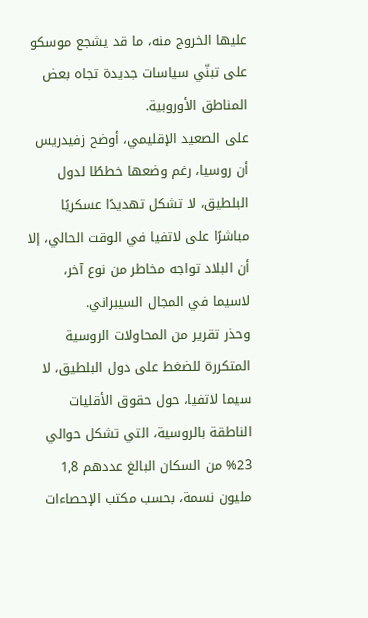عليها الخروج منه، ما قد يشجع موسكو على تبنّي سياسات جديدة تجاه بعض المناطق الأوروبية.
على الصعيد الإقليمي، أوضح زفيدريس أن روسيا، رغم وضعها خططًا لدول البلطيق، لا تشكل تهديدًا عسكريًا مباشرًا على لاتفيا في الوقت الحالي، إلا أن البلاد تواجه مخاطر من نوع آخر، لاسيما في المجال السيبراني.
وحذر تقرير من المحاولات الروسية المتكررة للضغط على دول البلطيق، لا سيما لاتفيا، حول حقوق الأقليات الناطقة بالروسية، التي تشكل حوالي 23% من السكان البالغ عددهم 1,8 مليون نسمة، بحسب مكتب الإحصاءات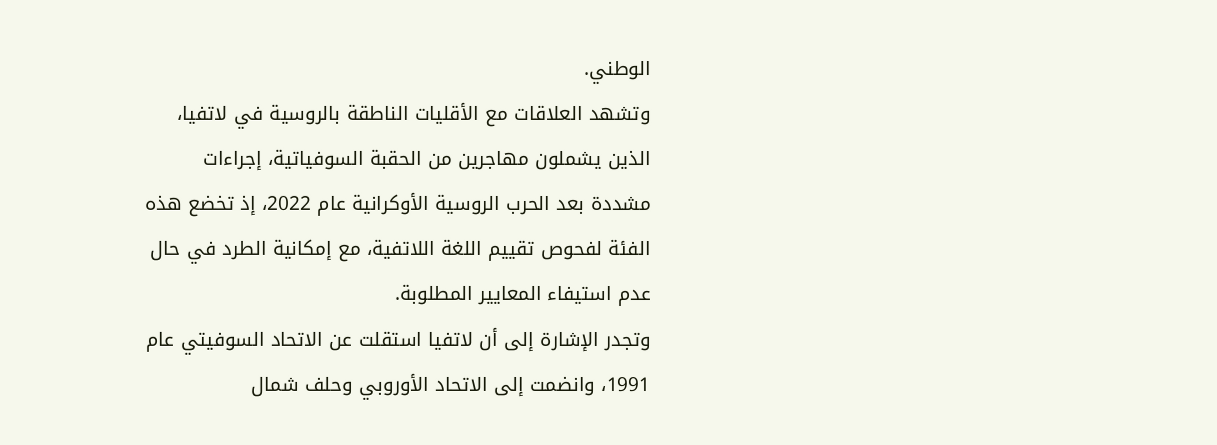الوطني.
وتشهد العلاقات مع الأقليات الناطقة بالروسية في لاتفيا، الذين يشملون مهاجرين من الحقبة السوفياتية، إجراءات مشددة بعد الحرب الروسية الأوكرانية عام 2022، إذ تخضع هذه الفئة لفحوص تقييم اللغة اللاتفية، مع إمكانية الطرد في حال عدم استيفاء المعايير المطلوبة.
وتجدر الإشارة إلى أن لاتفيا استقلت عن الاتحاد السوفيتي عام 1991، وانضمت إلى الاتحاد الأوروبي وحلف شمال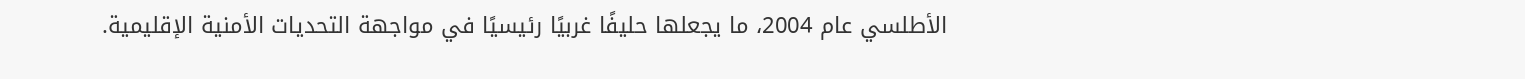الأطلسي عام 2004، ما يجعلها حليفًا غربيًا رئيسيًا في مواجهة التحديات الأمنية الإقليمية.